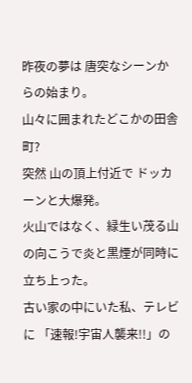昨夜の夢は 唐突なシーンからの始まり。
山々に囲まれたどこかの田舎町?
突然 山の頂上付近で ドッカーンと大爆発。
火山ではなく、緑生い茂る山の向こうで炎と黒煙が同時に立ち上った。
古い家の中にいた私、テレビに 「速報!宇宙人襲来!!」の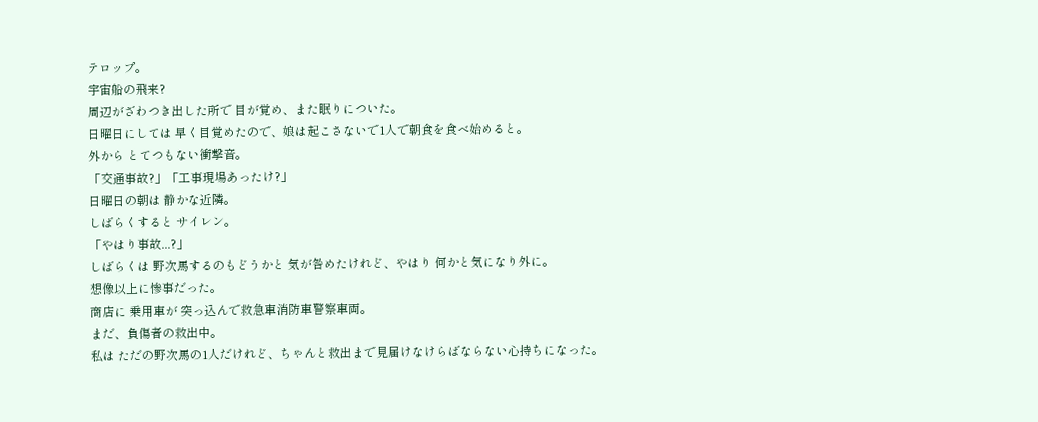テロップ。
宇宙船の飛来?
周辺がざわつき出した所で 目が覚め、また眠りについた。
日曜日にしては 早く目覚めたので、娘は起こさないで1人で朝食を食べ始めると。
外から とてつもない衝撃音。
「交通事故?」「工事現場あったけ?」
日曜日の朝は 静かな近隣。
しばらくすると サイレン。
「やはり事故...?」
しばらくは 野次馬するのもどうかと 気が咎めたけれど、やはり 何かと気になり外に。
想像以上に惨事だった。
商店に 乗用車が 突っ込んで救急車消防車警察車両。
まだ、負傷者の救出中。
私は ただの野次馬の1人だけれど、ちゃんと救出まで見届けなけらばならない心持ちになった。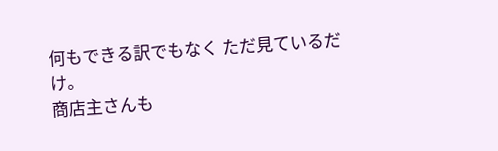何もできる訳でもなく ただ見ているだけ。
商店主さんも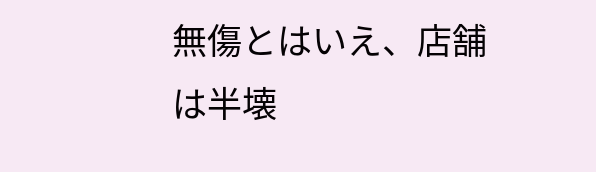無傷とはいえ、店舗は半壊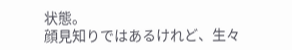状態。
顔見知りではあるけれど、生々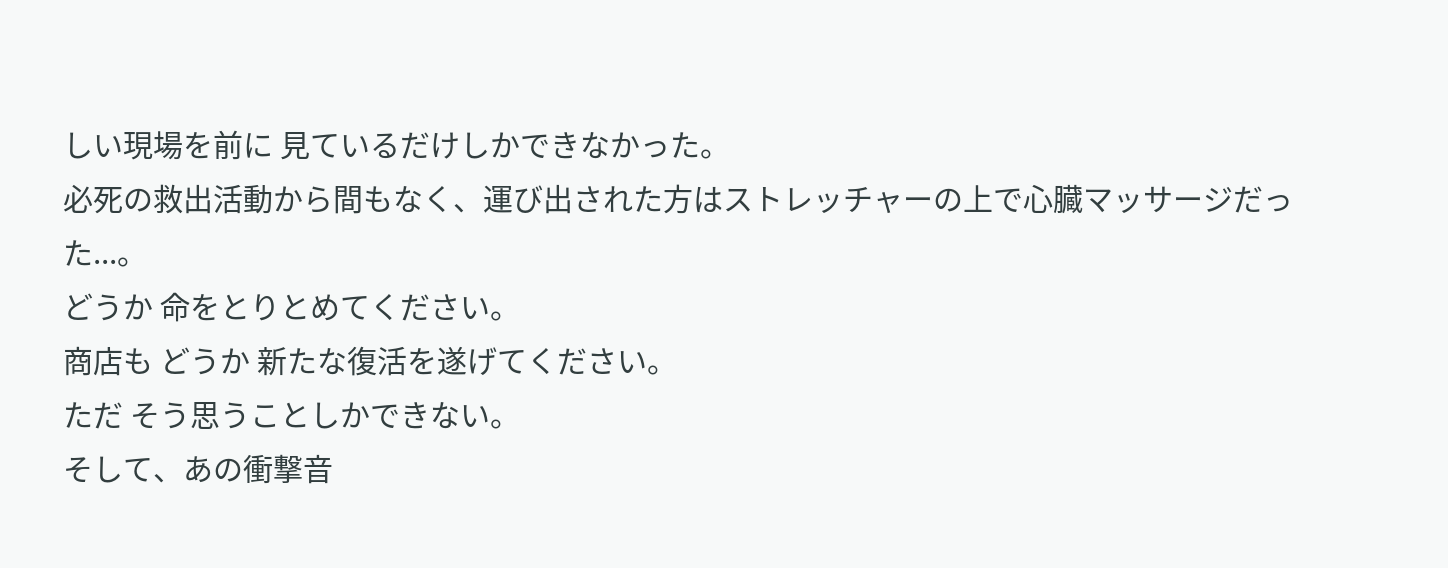しい現場を前に 見ているだけしかできなかった。
必死の救出活動から間もなく、運び出された方はストレッチャーの上で心臓マッサージだった...。
どうか 命をとりとめてください。
商店も どうか 新たな復活を遂げてください。
ただ そう思うことしかできない。
そして、あの衝撃音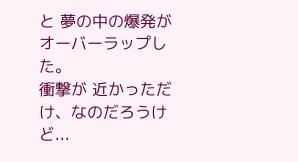と 夢の中の爆発がオーバーラップした。
衝撃が 近かっただけ、なのだろうけど...